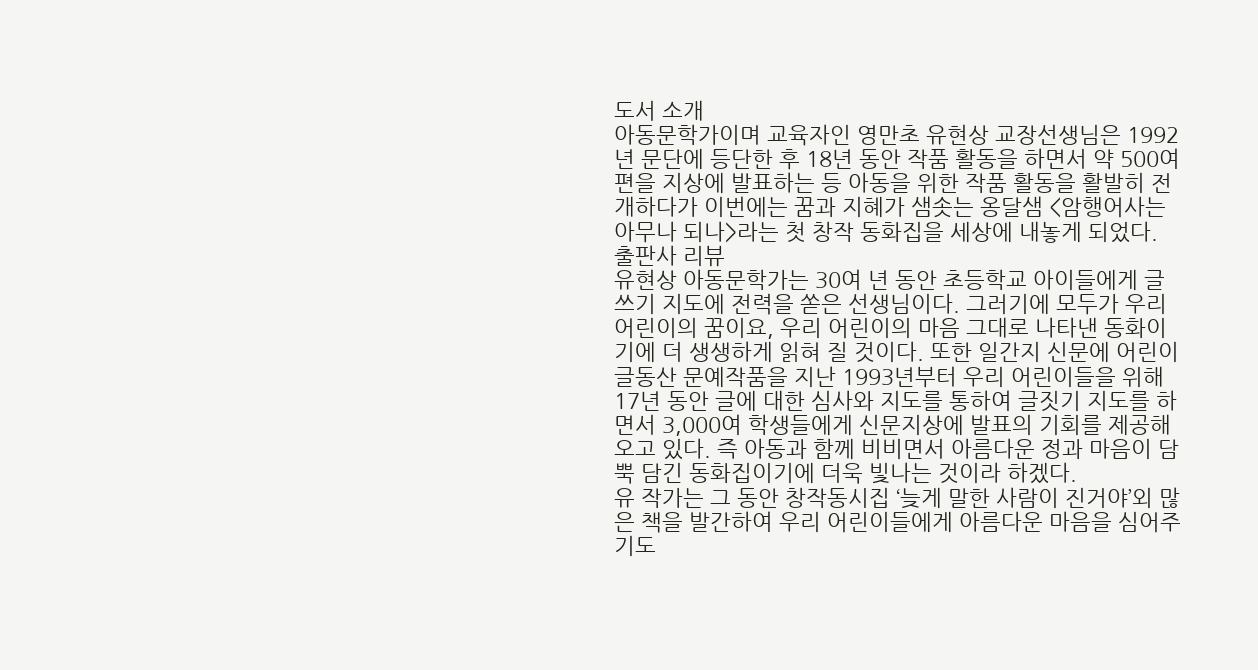도서 소개
아동문학가이며 교육자인 영만초 유현상 교장선생님은 1992년 문단에 등단한 후 18년 동안 작품 활동을 하면서 약 500여 편을 지상에 발표하는 등 아동을 위한 작품 활동을 활발히 전개하다가 이번에는 꿈과 지혜가 샘솟는 옹달샘 <암행어사는 아무나 되나>라는 첫 창작 동화집을 세상에 내놓게 되었다.
출판사 리뷰
유현상 아동문학가는 30여 년 동안 초등학교 아이들에게 글쓰기 지도에 전력을 쏟은 선생님이다. 그러기에 모두가 우리 어린이의 꿈이요, 우리 어린이의 마음 그대로 나타낸 동화이기에 더 생생하게 읽혀 질 것이다. 또한 일간지 신문에 어린이 글동산 문예작품을 지난 1993년부터 우리 어린이들을 위해 17년 동안 글에 대한 심사와 지도를 통하여 글짓기 지도를 하면서 3,000여 학생들에게 신문지상에 발표의 기회를 제공해오고 있다. 즉 아동과 함께 비비면서 아름다운 정과 마음이 담뿍 담긴 동화집이기에 더욱 빛나는 것이라 하겠다.
유 작가는 그 동안 창작동시집 ‘늦게 말한 사람이 진거야’외 많은 책을 발간하여 우리 어린이들에게 아름다운 마음을 심어주기도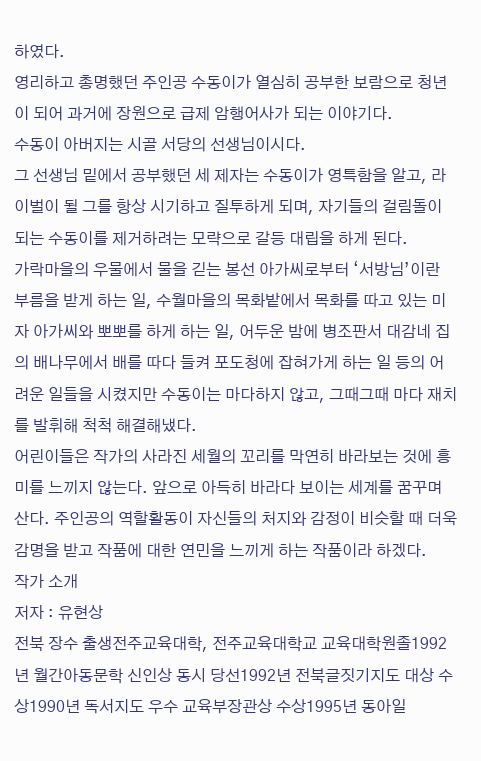하였다.
영리하고 총명했던 주인공 수동이가 열심히 공부한 보람으로 청년이 되어 과거에 장원으로 급제 암행어사가 되는 이야기다.
수동이 아버지는 시골 서당의 선생님이시다.
그 선생님 밑에서 공부했던 세 제자는 수동이가 영특함을 알고, 라이벌이 될 그를 항상 시기하고 질투하게 되며, 자기들의 걸림돌이 되는 수동이를 제거하려는 모략으로 갈등 대립을 하게 된다.
가락마을의 우물에서 물을 긷는 봉선 아가씨로부터 ‘서방님’이란 부름을 받게 하는 일, 수월마을의 목화밭에서 목화를 따고 있는 미자 아가씨와 뽀뽀를 하게 하는 일, 어두운 밤에 병조판서 대감네 집의 배나무에서 배를 따다 들켜 포도청에 잡혀가게 하는 일 등의 어려운 일들을 시켰지만 수동이는 마다하지 않고, 그때그때 마다 재치를 발휘해 척척 해결해냈다.
어린이들은 작가의 사라진 세월의 꼬리를 막연히 바라보는 것에 흥미를 느끼지 않는다. 앞으로 아득히 바라다 보이는 세계를 꿈꾸며 산다. 주인공의 역할활동이 자신들의 처지와 감정이 비슷할 때 더욱 감명을 받고 작품에 대한 연민을 느끼게 하는 작품이라 하겠다.
작가 소개
저자 : 유현상
전북 장수 출생전주교육대학, 전주교육대학교 교육대학원졸1992년 월간아동문학 신인상 동시 당선1992년 전북글짓기지도 대상 수상1990년 독서지도 우수 교육부장관상 수상1995년 동아일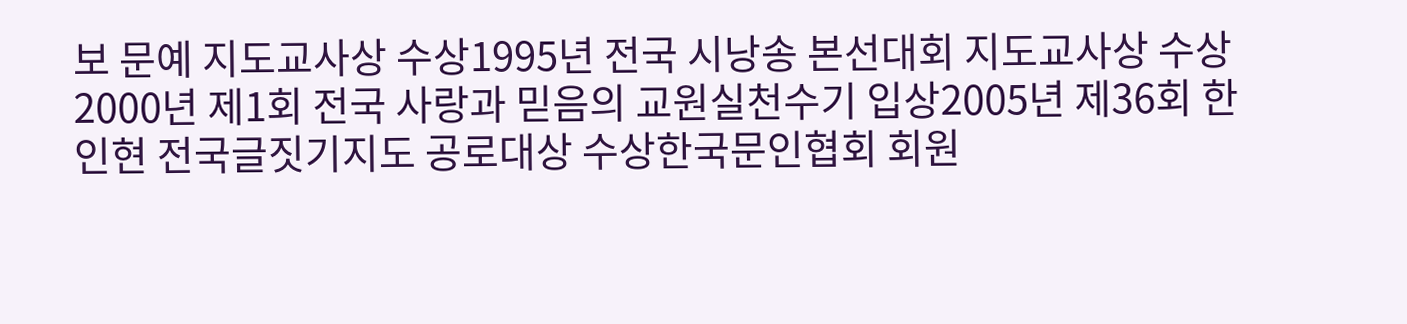보 문예 지도교사상 수상1995년 전국 시낭송 본선대회 지도교사상 수상2000년 제1회 전국 사랑과 믿음의 교원실천수기 입상2005년 제36회 한인현 전국글짓기지도 공로대상 수상한국문인협회 회원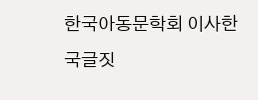한국아동문학회 이사한국글짓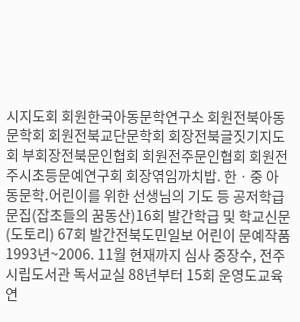시지도회 회원한국아동문학연구소 회원전북아동문학회 회원전북교단문학회 회장전북글짓기지도회 부회장전북문인협회 회원전주문인협회 회원전주시초등문예연구회 회장엮임까치밥. 한ㆍ중 아동문학.어린이를 위한 선생님의 기도 등 공저학급문집(잡초들의 꿈동산)16회 발간학급 및 학교신문(도토리) 67회 발간전북도민일보 어린이 문예작품 1993년~2006. 11월 현재까지 심사 중장수, 전주시립도서관 독서교실 88년부터 15회 운영도교육연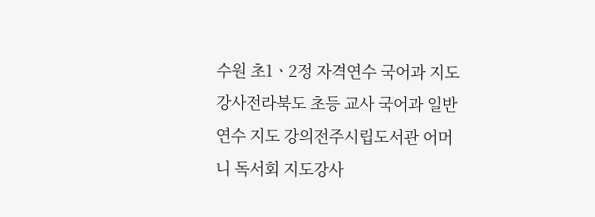수원 초1ㆍ2정 자격연수 국어과 지도 강사전라북도 초등 교사 국어과 일반연수 지도 강의전주시립도서관 어머니 독서회 지도강사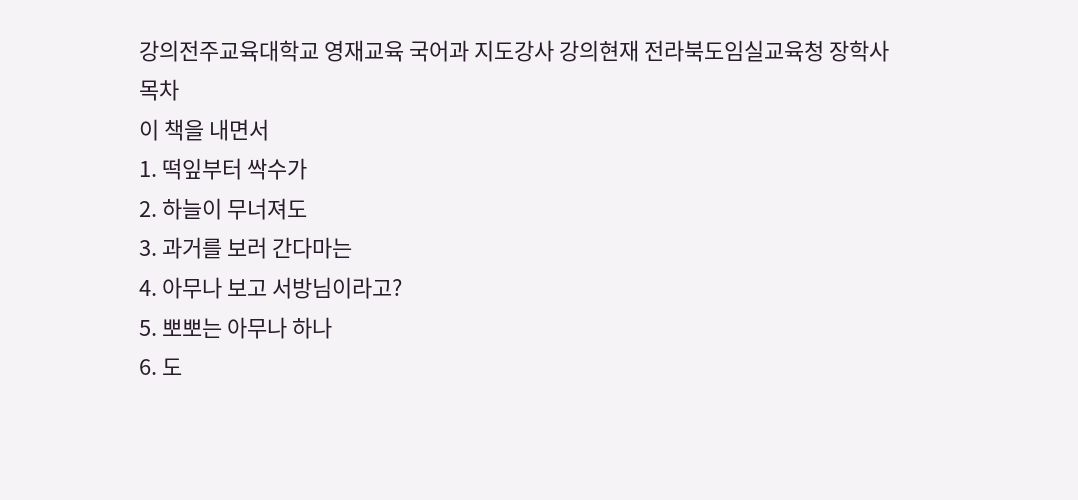강의전주교육대학교 영재교육 국어과 지도강사 강의현재 전라북도임실교육청 장학사
목차
이 책을 내면서
1. 떡잎부터 싹수가
2. 하늘이 무너져도
3. 과거를 보러 간다마는
4. 아무나 보고 서방님이라고?
5. 뽀뽀는 아무나 하나
6. 도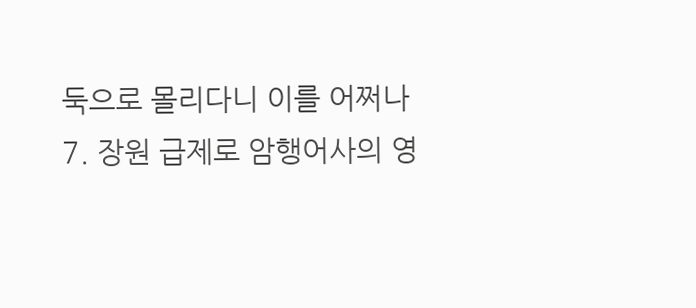둑으로 몰리다니 이를 어쩌나
7. 장원 급제로 암행어사의 영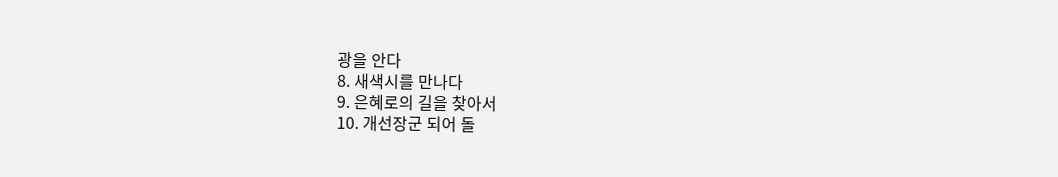광을 안다
8. 새색시를 만나다
9. 은혜로의 길을 찾아서
10. 개선장군 되어 돌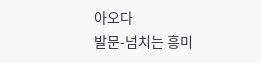아오다
발문-넘치는 흥미